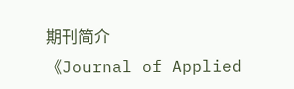期刊简介
《Journal of Applied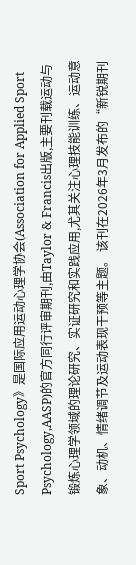Sport Psychology》是国际应用运动心理学协会(Association for Applied Sport Psychology,AASP)的官方同行评审期刊,由Taylor & Francis出版,主要刊载运动与锻炼心理学领域的理论研究、实证研究和实践应用,尤其关注心理技能训练、运动意象、动机、情绪调节及运动表现干预等主题。 该刊在2026年3月发布的“新锐期刊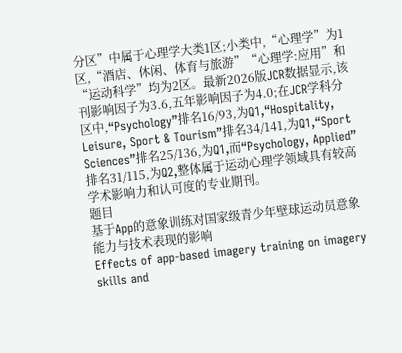分区”中属于心理学大类1区;小类中,“心理学”为1区,“酒店、休闲、体育与旅游”“心理学:应用”和“运动科学”均为2区。最新2026版JCR数据显示,该刊影响因子为3.6,五年影响因子为4.0;在JCR学科分区中,“Psychology”排名16/93,为Q1,“Hospitality, Leisure, Sport & Tourism”排名34/141,为Q1,“Sport Sciences”排名25/136,为Q1,而“Psychology, Applied”排名31/115,为Q2,整体属于运动心理学领域具有较高学术影响力和认可度的专业期刊。
题目
基于App的意象训练对国家级青少年壁球运动员意象能力与技术表现的影响
Effects of app-based imagery training on imagery skills and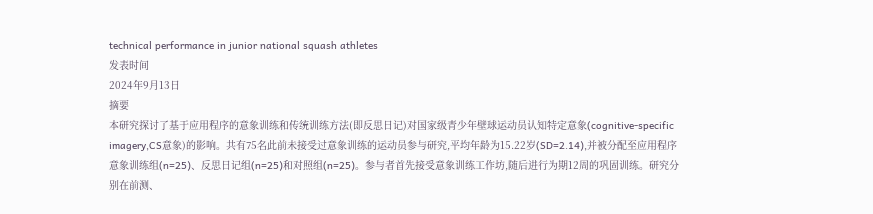technical performance in junior national squash athletes
发表时间
2024年9月13日
摘要
本研究探讨了基于应用程序的意象训练和传统训练方法(即反思日记)对国家级青少年壁球运动员认知特定意象(cognitive-specific imagery,CS意象)的影响。共有75名此前未接受过意象训练的运动员参与研究,平均年龄为15.22岁(SD=2.14),并被分配至应用程序意象训练组(n=25)、反思日记组(n=25)和对照组(n=25)。参与者首先接受意象训练工作坊,随后进行为期12周的巩固训练。研究分别在前测、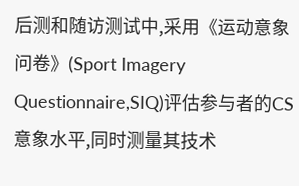后测和随访测试中,采用《运动意象问卷》(Sport Imagery Questionnaire,SIQ)评估参与者的CS意象水平,同时测量其技术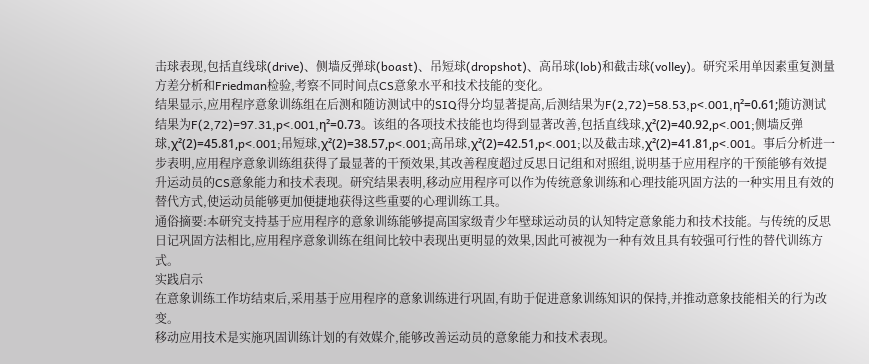击球表现,包括直线球(drive)、侧墙反弹球(boast)、吊短球(dropshot)、高吊球(lob)和截击球(volley)。研究采用单因素重复测量方差分析和Friedman检验,考察不同时间点CS意象水平和技术技能的变化。
结果显示,应用程序意象训练组在后测和随访测试中的SIQ得分均显著提高,后测结果为F(2,72)=58.53,p<.001,η²=0.61;随访测试结果为F(2,72)=97.31,p<.001,η²=0.73。该组的各项技术技能也均得到显著改善,包括直线球,χ²(2)=40.92,p<.001;侧墙反弹球,χ²(2)=45.81,p<.001;吊短球,χ²(2)=38.57,p<.001;高吊球,χ²(2)=42.51,p<.001;以及截击球,χ²(2)=41.81,p<.001。事后分析进一步表明,应用程序意象训练组获得了最显著的干预效果,其改善程度超过反思日记组和对照组,说明基于应用程序的干预能够有效提升运动员的CS意象能力和技术表现。研究结果表明,移动应用程序可以作为传统意象训练和心理技能巩固方法的一种实用且有效的替代方式,使运动员能够更加便捷地获得这些重要的心理训练工具。
通俗摘要:本研究支持基于应用程序的意象训练能够提高国家级青少年壁球运动员的认知特定意象能力和技术技能。与传统的反思日记巩固方法相比,应用程序意象训练在组间比较中表现出更明显的效果,因此可被视为一种有效且具有较强可行性的替代训练方式。
实践启示
在意象训练工作坊结束后,采用基于应用程序的意象训练进行巩固,有助于促进意象训练知识的保持,并推动意象技能相关的行为改变。
移动应用技术是实施巩固训练计划的有效媒介,能够改善运动员的意象能力和技术表现。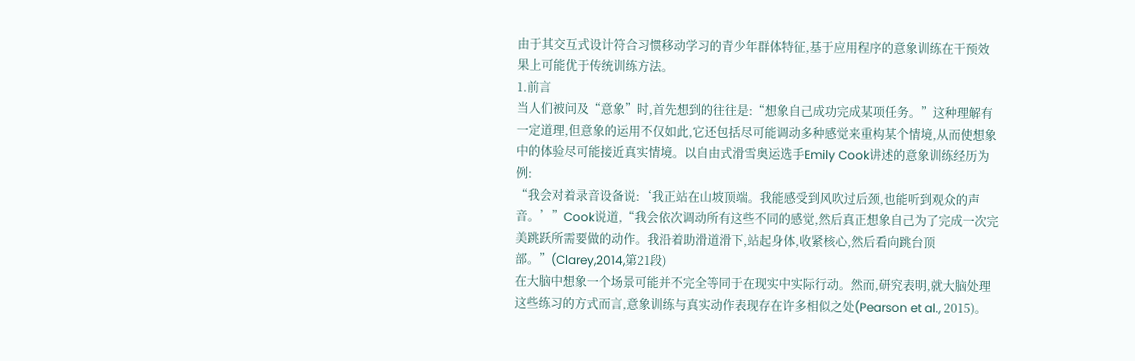由于其交互式设计符合习惯移动学习的青少年群体特征,基于应用程序的意象训练在干预效果上可能优于传统训练方法。
1.前言
当人们被问及“意象”时,首先想到的往往是:“想象自己成功完成某项任务。”这种理解有一定道理,但意象的运用不仅如此,它还包括尽可能调动多种感觉来重构某个情境,从而使想象中的体验尽可能接近真实情境。以自由式滑雪奥运选手Emily Cook讲述的意象训练经历为例:
“我会对着录音设备说:‘我正站在山坡顶端。我能感受到风吹过后颈,也能听到观众的声音。’”Cook说道,“我会依次调动所有这些不同的感觉,然后真正想象自己为了完成一次完美跳跃所需要做的动作。我沿着助滑道滑下,站起身体,收紧核心,然后看向跳台顶部。”(Clarey,2014,第21段)
在大脑中想象一个场景可能并不完全等同于在现实中实际行动。然而,研究表明,就大脑处理这些练习的方式而言,意象训练与真实动作表现存在许多相似之处(Pearson et al., 2015)。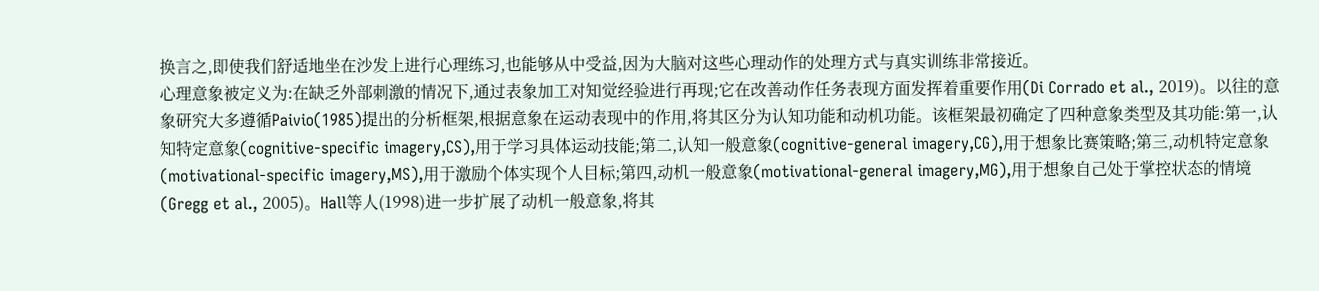换言之,即使我们舒适地坐在沙发上进行心理练习,也能够从中受益,因为大脑对这些心理动作的处理方式与真实训练非常接近。
心理意象被定义为:在缺乏外部刺激的情况下,通过表象加工对知觉经验进行再现;它在改善动作任务表现方面发挥着重要作用(Di Corrado et al., 2019)。以往的意象研究大多遵循Paivio(1985)提出的分析框架,根据意象在运动表现中的作用,将其区分为认知功能和动机功能。该框架最初确定了四种意象类型及其功能:第一,认知特定意象(cognitive-specific imagery,CS),用于学习具体运动技能;第二,认知一般意象(cognitive-general imagery,CG),用于想象比赛策略;第三,动机特定意象(motivational-specific imagery,MS),用于激励个体实现个人目标;第四,动机一般意象(motivational-general imagery,MG),用于想象自己处于掌控状态的情境(Gregg et al., 2005)。Hall等人(1998)进一步扩展了动机一般意象,将其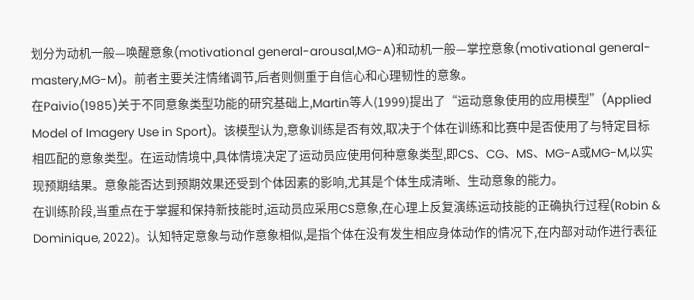划分为动机一般—唤醒意象(motivational general-arousal,MG-A)和动机一般—掌控意象(motivational general-mastery,MG-M)。前者主要关注情绪调节,后者则侧重于自信心和心理韧性的意象。
在Paivio(1985)关于不同意象类型功能的研究基础上,Martin等人(1999)提出了“运动意象使用的应用模型”(Applied Model of Imagery Use in Sport)。该模型认为,意象训练是否有效,取决于个体在训练和比赛中是否使用了与特定目标相匹配的意象类型。在运动情境中,具体情境决定了运动员应使用何种意象类型,即CS、CG、MS、MG-A或MG-M,以实现预期结果。意象能否达到预期效果还受到个体因素的影响,尤其是个体生成清晰、生动意象的能力。
在训练阶段,当重点在于掌握和保持新技能时,运动员应采用CS意象,在心理上反复演练运动技能的正确执行过程(Robin & Dominique, 2022)。认知特定意象与动作意象相似,是指个体在没有发生相应身体动作的情况下,在内部对动作进行表征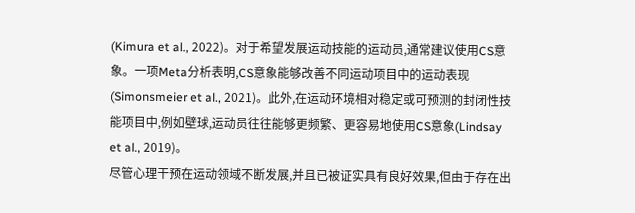(Kimura et al., 2022)。对于希望发展运动技能的运动员,通常建议使用CS意象。一项Meta分析表明,CS意象能够改善不同运动项目中的运动表现(Simonsmeier et al., 2021)。此外,在运动环境相对稳定或可预测的封闭性技能项目中,例如壁球,运动员往往能够更频繁、更容易地使用CS意象(Lindsay et al., 2019)。
尽管心理干预在运动领域不断发展,并且已被证实具有良好效果,但由于存在出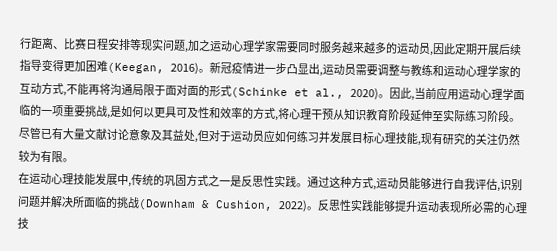行距离、比赛日程安排等现实问题,加之运动心理学家需要同时服务越来越多的运动员,因此定期开展后续指导变得更加困难(Keegan, 2016)。新冠疫情进一步凸显出,运动员需要调整与教练和运动心理学家的互动方式,不能再将沟通局限于面对面的形式(Schinke et al., 2020)。因此,当前应用运动心理学面临的一项重要挑战,是如何以更具可及性和效率的方式,将心理干预从知识教育阶段延伸至实际练习阶段。尽管已有大量文献讨论意象及其益处,但对于运动员应如何练习并发展目标心理技能,现有研究的关注仍然较为有限。
在运动心理技能发展中,传统的巩固方式之一是反思性实践。通过这种方式,运动员能够进行自我评估,识别问题并解决所面临的挑战(Downham & Cushion, 2022)。反思性实践能够提升运动表现所必需的心理技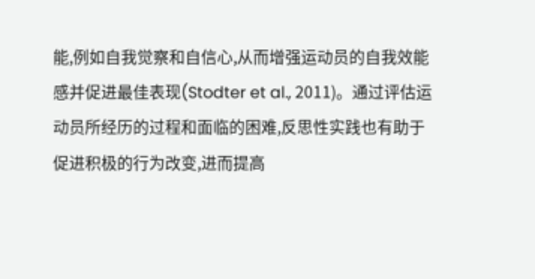能,例如自我觉察和自信心,从而增强运动员的自我效能感并促进最佳表现(Stodter et al., 2011)。通过评估运动员所经历的过程和面临的困难,反思性实践也有助于促进积极的行为改变,进而提高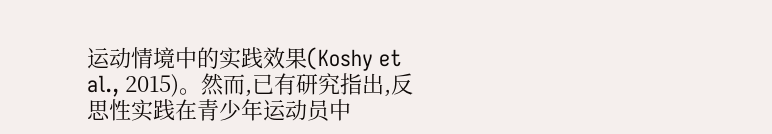运动情境中的实践效果(Koshy et al., 2015)。然而,已有研究指出,反思性实践在青少年运动员中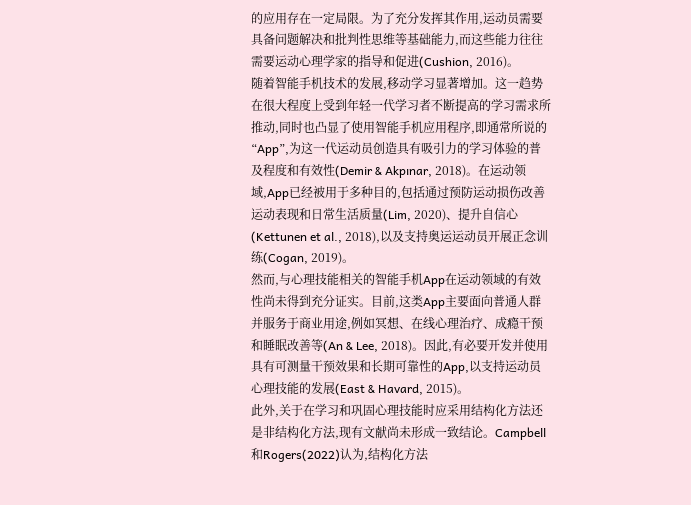的应用存在一定局限。为了充分发挥其作用,运动员需要具备问题解决和批判性思维等基础能力,而这些能力往往需要运动心理学家的指导和促进(Cushion, 2016)。
随着智能手机技术的发展,移动学习显著增加。这一趋势在很大程度上受到年轻一代学习者不断提高的学习需求所推动,同时也凸显了使用智能手机应用程序,即通常所说的“App”,为这一代运动员创造具有吸引力的学习体验的普及程度和有效性(Demir & Akpınar, 2018)。在运动领域,App已经被用于多种目的,包括通过预防运动损伤改善运动表现和日常生活质量(Lim, 2020)、提升自信心(Kettunen et al., 2018),以及支持奥运运动员开展正念训练(Cogan, 2019)。
然而,与心理技能相关的智能手机App在运动领域的有效性尚未得到充分证实。目前,这类App主要面向普通人群并服务于商业用途,例如冥想、在线心理治疗、成瘾干预和睡眠改善等(An & Lee, 2018)。因此,有必要开发并使用具有可测量干预效果和长期可靠性的App,以支持运动员心理技能的发展(East & Havard, 2015)。
此外,关于在学习和巩固心理技能时应采用结构化方法还是非结构化方法,现有文献尚未形成一致结论。Campbell和Rogers(2022)认为,结构化方法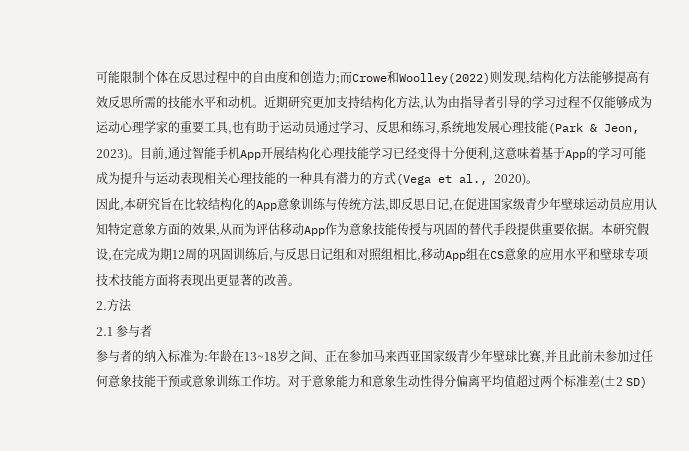可能限制个体在反思过程中的自由度和创造力;而Crowe和Woolley(2022)则发现,结构化方法能够提高有效反思所需的技能水平和动机。近期研究更加支持结构化方法,认为由指导者引导的学习过程不仅能够成为运动心理学家的重要工具,也有助于运动员通过学习、反思和练习,系统地发展心理技能(Park & Jeon, 2023)。目前,通过智能手机App开展结构化心理技能学习已经变得十分便利,这意味着基于App的学习可能成为提升与运动表现相关心理技能的一种具有潜力的方式(Vega et al., 2020)。
因此,本研究旨在比较结构化的App意象训练与传统方法,即反思日记,在促进国家级青少年壁球运动员应用认知特定意象方面的效果,从而为评估移动App作为意象技能传授与巩固的替代手段提供重要依据。本研究假设,在完成为期12周的巩固训练后,与反思日记组和对照组相比,移动App组在CS意象的应用水平和壁球专项技术技能方面将表现出更显著的改善。
2.方法
2.1 参与者
参与者的纳入标准为:年龄在13~18岁之间、正在参加马来西亚国家级青少年壁球比赛,并且此前未参加过任何意象技能干预或意象训练工作坊。对于意象能力和意象生动性得分偏离平均值超过两个标准差(±2 SD)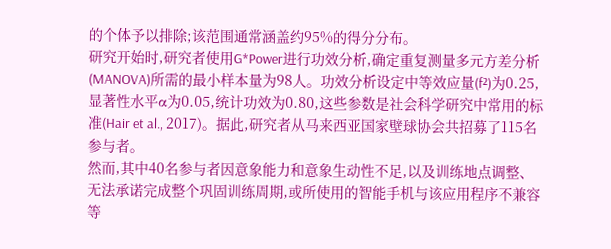的个体予以排除;该范围通常涵盖约95%的得分分布。
研究开始时,研究者使用G*Power进行功效分析,确定重复测量多元方差分析(MANOVA)所需的最小样本量为98人。功效分析设定中等效应量(f²)为0.25,显著性水平α为0.05,统计功效为0.80,这些参数是社会科学研究中常用的标准(Hair et al., 2017)。据此,研究者从马来西亚国家壁球协会共招募了115名参与者。
然而,其中40名参与者因意象能力和意象生动性不足,以及训练地点调整、无法承诺完成整个巩固训练周期,或所使用的智能手机与该应用程序不兼容等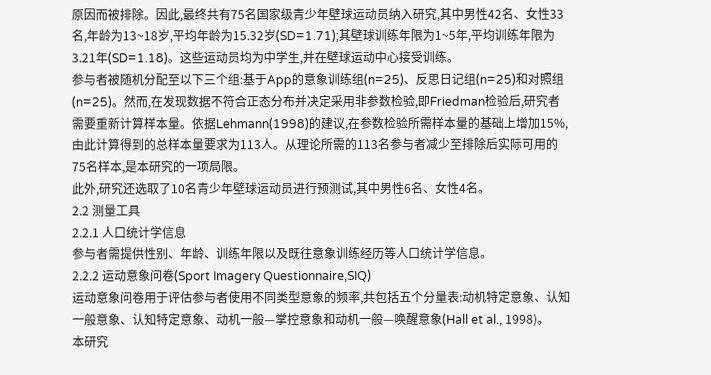原因而被排除。因此,最终共有75名国家级青少年壁球运动员纳入研究,其中男性42名、女性33名,年龄为13~18岁,平均年龄为15.32岁(SD=1.71);其壁球训练年限为1~5年,平均训练年限为3.21年(SD=1.18)。这些运动员均为中学生,并在壁球运动中心接受训练。
参与者被随机分配至以下三个组:基于App的意象训练组(n=25)、反思日记组(n=25)和对照组(n=25)。然而,在发现数据不符合正态分布并决定采用非参数检验,即Friedman检验后,研究者需要重新计算样本量。依据Lehmann(1998)的建议,在参数检验所需样本量的基础上增加15%,由此计算得到的总样本量要求为113人。从理论所需的113名参与者减少至排除后实际可用的75名样本,是本研究的一项局限。
此外,研究还选取了10名青少年壁球运动员进行预测试,其中男性6名、女性4名。
2.2 测量工具
2.2.1 人口统计学信息
参与者需提供性别、年龄、训练年限以及既往意象训练经历等人口统计学信息。
2.2.2 运动意象问卷(Sport Imagery Questionnaire,SIQ)
运动意象问卷用于评估参与者使用不同类型意象的频率,共包括五个分量表:动机特定意象、认知一般意象、认知特定意象、动机一般—掌控意象和动机一般—唤醒意象(Hall et al., 1998)。
本研究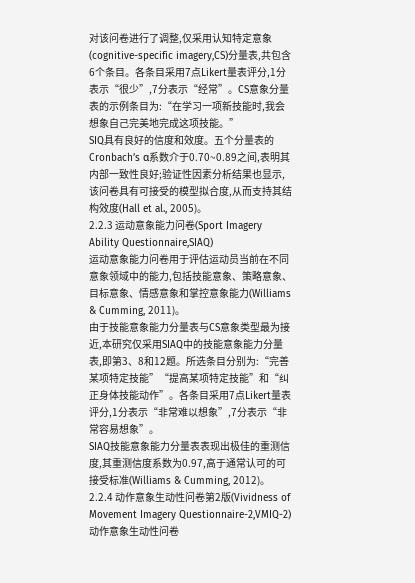对该问卷进行了调整,仅采用认知特定意象(cognitive-specific imagery,CS)分量表,共包含6个条目。各条目采用7点Likert量表评分,1分表示“很少”,7分表示“经常”。CS意象分量表的示例条目为:“在学习一项新技能时,我会想象自己完美地完成这项技能。”
SIQ具有良好的信度和效度。五个分量表的Cronbach’s α系数介于0.70~0.89之间,表明其内部一致性良好;验证性因素分析结果也显示,该问卷具有可接受的模型拟合度,从而支持其结构效度(Hall et al., 2005)。
2.2.3 运动意象能力问卷(Sport Imagery Ability Questionnaire,SIAQ)
运动意象能力问卷用于评估运动员当前在不同意象领域中的能力,包括技能意象、策略意象、目标意象、情感意象和掌控意象能力(Williams & Cumming, 2011)。
由于技能意象能力分量表与CS意象类型最为接近,本研究仅采用SIAQ中的技能意象能力分量表,即第3、8和12题。所选条目分别为:“完善某项特定技能”“提高某项特定技能”和“纠正身体技能动作”。各条目采用7点Likert量表评分,1分表示“非常难以想象”,7分表示“非常容易想象”。
SIAQ技能意象能力分量表表现出极佳的重测信度,其重测信度系数为0.97,高于通常认可的可接受标准(Williams & Cumming, 2012)。
2.2.4 动作意象生动性问卷第2版(Vividness of Movement Imagery Questionnaire-2,VMIQ-2)
动作意象生动性问卷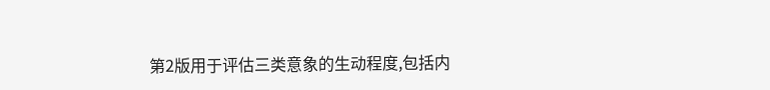第2版用于评估三类意象的生动程度,包括内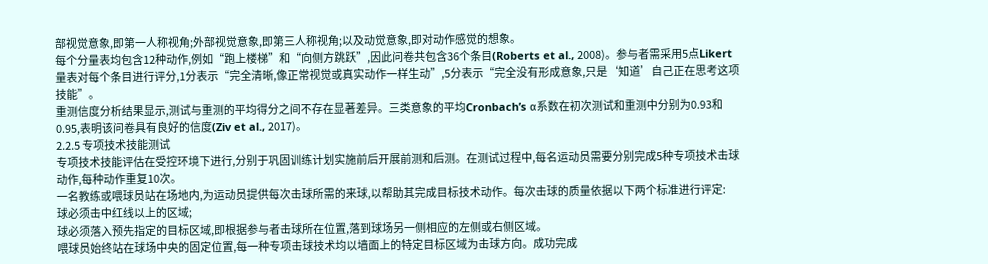部视觉意象,即第一人称视角;外部视觉意象,即第三人称视角;以及动觉意象,即对动作感觉的想象。
每个分量表均包含12种动作,例如“跑上楼梯”和“向侧方跳跃”,因此问卷共包含36个条目(Roberts et al., 2008)。参与者需采用5点Likert量表对每个条目进行评分,1分表示“完全清晰,像正常视觉或真实动作一样生动”,5分表示“完全没有形成意象,只是‘知道’自己正在思考这项技能”。
重测信度分析结果显示,测试与重测的平均得分之间不存在显著差异。三类意象的平均Cronbach’s α系数在初次测试和重测中分别为0.93和0.95,表明该问卷具有良好的信度(Ziv et al., 2017)。
2.2.5 专项技术技能测试
专项技术技能评估在受控环境下进行,分别于巩固训练计划实施前后开展前测和后测。在测试过程中,每名运动员需要分别完成5种专项技术击球动作,每种动作重复10次。
一名教练或喂球员站在场地内,为运动员提供每次击球所需的来球,以帮助其完成目标技术动作。每次击球的质量依据以下两个标准进行评定:
球必须击中红线以上的区域;
球必须落入预先指定的目标区域,即根据参与者击球所在位置,落到球场另一侧相应的左侧或右侧区域。
喂球员始终站在球场中央的固定位置,每一种专项击球技术均以墙面上的特定目标区域为击球方向。成功完成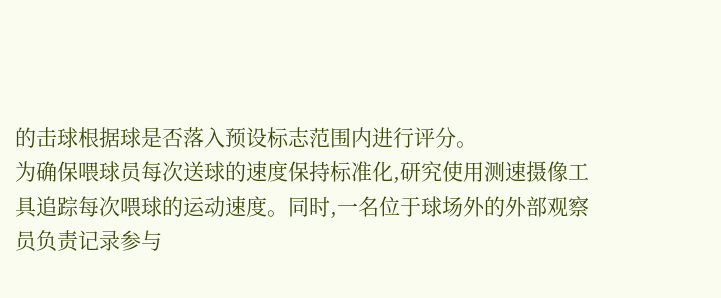的击球根据球是否落入预设标志范围内进行评分。
为确保喂球员每次送球的速度保持标准化,研究使用测速摄像工具追踪每次喂球的运动速度。同时,一名位于球场外的外部观察员负责记录参与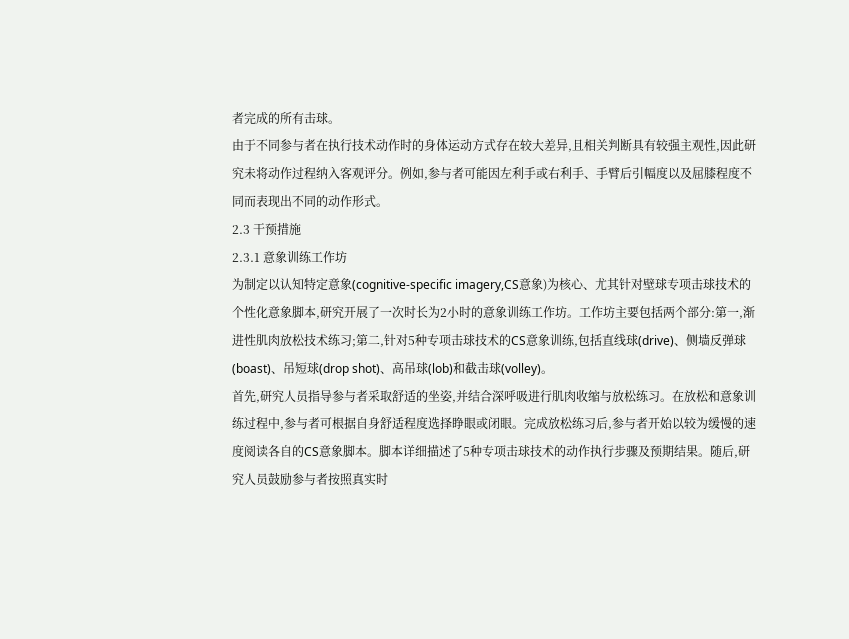者完成的所有击球。
由于不同参与者在执行技术动作时的身体运动方式存在较大差异,且相关判断具有较强主观性,因此研究未将动作过程纳入客观评分。例如,参与者可能因左利手或右利手、手臂后引幅度以及屈膝程度不同而表现出不同的动作形式。
2.3 干预措施
2.3.1 意象训练工作坊
为制定以认知特定意象(cognitive-specific imagery,CS意象)为核心、尤其针对壁球专项击球技术的个性化意象脚本,研究开展了一次时长为2小时的意象训练工作坊。工作坊主要包括两个部分:第一,渐进性肌肉放松技术练习;第二,针对5种专项击球技术的CS意象训练,包括直线球(drive)、侧墙反弹球(boast)、吊短球(drop shot)、高吊球(lob)和截击球(volley)。
首先,研究人员指导参与者采取舒适的坐姿,并结合深呼吸进行肌肉收缩与放松练习。在放松和意象训练过程中,参与者可根据自身舒适程度选择睁眼或闭眼。完成放松练习后,参与者开始以较为缓慢的速度阅读各自的CS意象脚本。脚本详细描述了5种专项击球技术的动作执行步骤及预期结果。随后,研究人员鼓励参与者按照真实时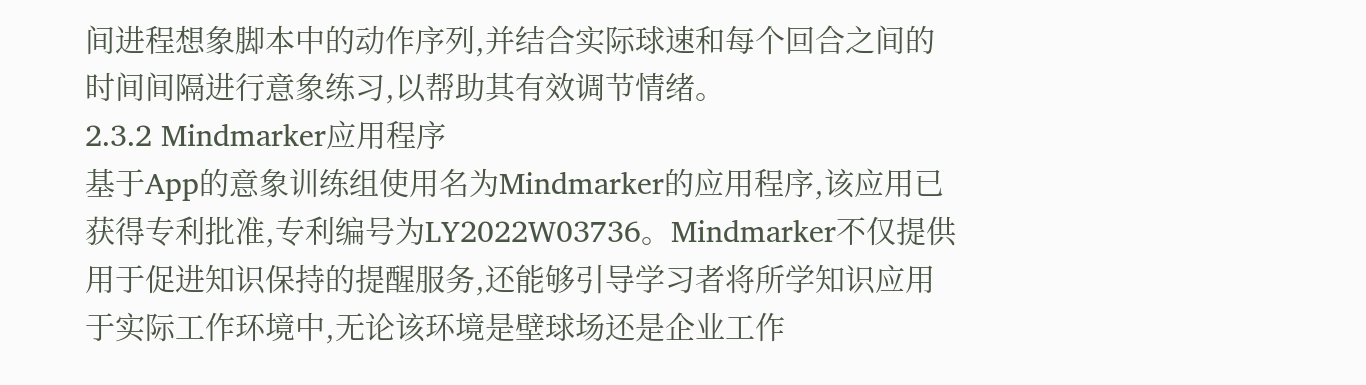间进程想象脚本中的动作序列,并结合实际球速和每个回合之间的时间间隔进行意象练习,以帮助其有效调节情绪。
2.3.2 Mindmarker应用程序
基于App的意象训练组使用名为Mindmarker的应用程序,该应用已获得专利批准,专利编号为LY2022W03736。Mindmarker不仅提供用于促进知识保持的提醒服务,还能够引导学习者将所学知识应用于实际工作环境中,无论该环境是壁球场还是企业工作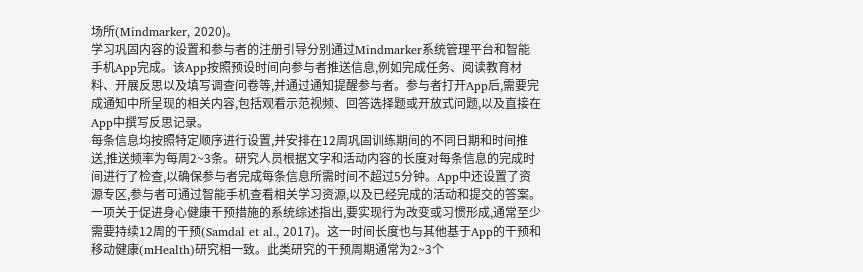场所(Mindmarker, 2020)。
学习巩固内容的设置和参与者的注册引导分别通过Mindmarker系统管理平台和智能手机App完成。该App按照预设时间向参与者推送信息,例如完成任务、阅读教育材料、开展反思以及填写调查问卷等,并通过通知提醒参与者。参与者打开App后,需要完成通知中所呈现的相关内容,包括观看示范视频、回答选择题或开放式问题,以及直接在App中撰写反思记录。
每条信息均按照特定顺序进行设置,并安排在12周巩固训练期间的不同日期和时间推送,推送频率为每周2~3条。研究人员根据文字和活动内容的长度对每条信息的完成时间进行了检查,以确保参与者完成每条信息所需时间不超过5分钟。App中还设置了资源专区,参与者可通过智能手机查看相关学习资源,以及已经完成的活动和提交的答案。
一项关于促进身心健康干预措施的系统综述指出,要实现行为改变或习惯形成,通常至少需要持续12周的干预(Samdal et al., 2017)。这一时间长度也与其他基于App的干预和移动健康(mHealth)研究相一致。此类研究的干预周期通常为2~3个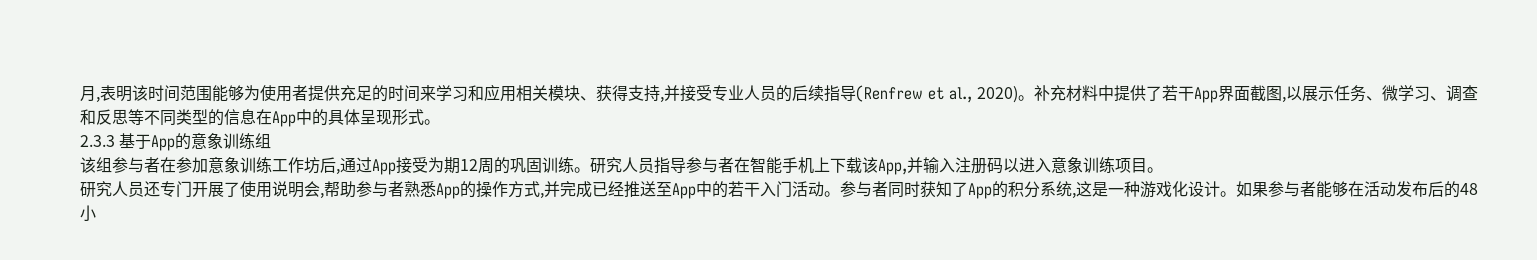月,表明该时间范围能够为使用者提供充足的时间来学习和应用相关模块、获得支持,并接受专业人员的后续指导(Renfrew et al., 2020)。补充材料中提供了若干App界面截图,以展示任务、微学习、调查和反思等不同类型的信息在App中的具体呈现形式。
2.3.3 基于App的意象训练组
该组参与者在参加意象训练工作坊后,通过App接受为期12周的巩固训练。研究人员指导参与者在智能手机上下载该App,并输入注册码以进入意象训练项目。
研究人员还专门开展了使用说明会,帮助参与者熟悉App的操作方式,并完成已经推送至App中的若干入门活动。参与者同时获知了App的积分系统,这是一种游戏化设计。如果参与者能够在活动发布后的48小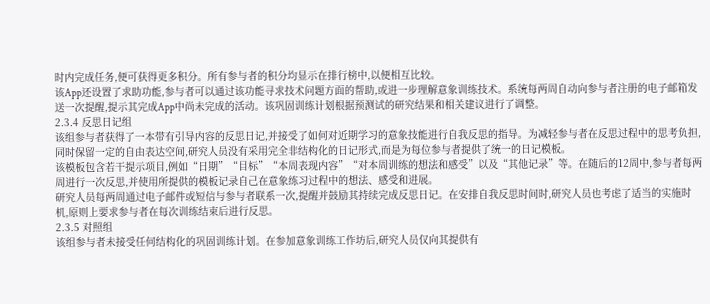时内完成任务,便可获得更多积分。所有参与者的积分均显示在排行榜中,以便相互比较。
该App还设置了求助功能,参与者可以通过该功能寻求技术问题方面的帮助,或进一步理解意象训练技术。系统每两周自动向参与者注册的电子邮箱发送一次提醒,提示其完成App中尚未完成的活动。该巩固训练计划根据预测试的研究结果和相关建议进行了调整。
2.3.4 反思日记组
该组参与者获得了一本带有引导内容的反思日记,并接受了如何对近期学习的意象技能进行自我反思的指导。为减轻参与者在反思过程中的思考负担,同时保留一定的自由表达空间,研究人员没有采用完全非结构化的日记形式,而是为每位参与者提供了统一的日记模板。
该模板包含若干提示项目,例如“日期”“目标”“本周表现内容”“对本周训练的想法和感受”以及“其他记录”等。在随后的12周中,参与者每两周进行一次反思,并使用所提供的模板记录自己在意象练习过程中的想法、感受和进展。
研究人员每两周通过电子邮件或短信与参与者联系一次,提醒并鼓励其持续完成反思日记。在安排自我反思时间时,研究人员也考虑了适当的实施时机,原则上要求参与者在每次训练结束后进行反思。
2.3.5 对照组
该组参与者未接受任何结构化的巩固训练计划。在参加意象训练工作坊后,研究人员仅向其提供有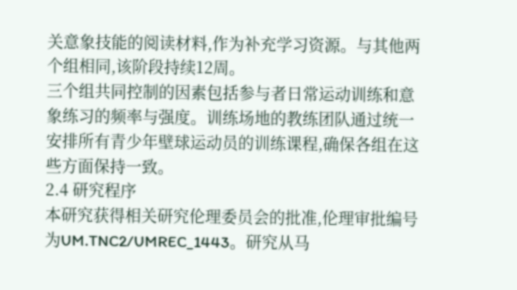关意象技能的阅读材料,作为补充学习资源。与其他两个组相同,该阶段持续12周。
三个组共同控制的因素包括参与者日常运动训练和意象练习的频率与强度。训练场地的教练团队通过统一安排所有青少年壁球运动员的训练课程,确保各组在这些方面保持一致。
2.4 研究程序
本研究获得相关研究伦理委员会的批准,伦理审批编号为UM.TNC2/UMREC_1443。研究从马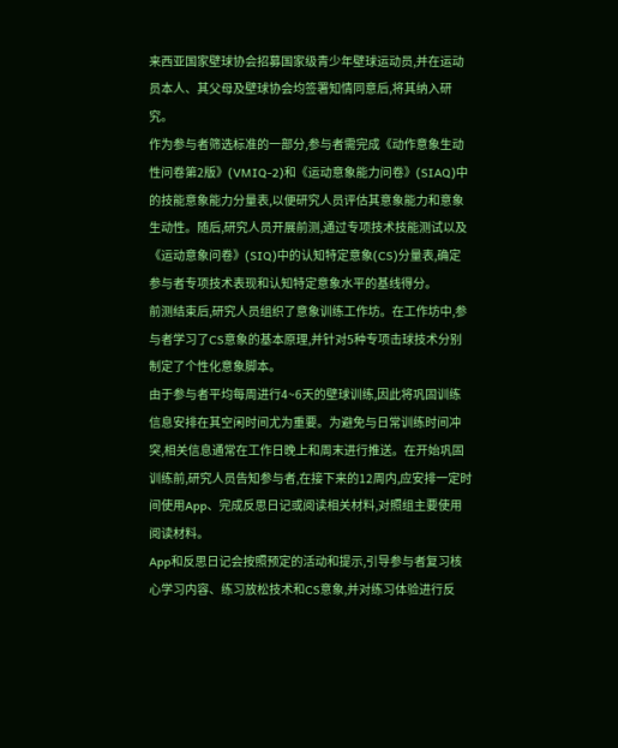来西亚国家壁球协会招募国家级青少年壁球运动员,并在运动员本人、其父母及壁球协会均签署知情同意后,将其纳入研究。
作为参与者筛选标准的一部分,参与者需完成《动作意象生动性问卷第2版》(VMIQ-2)和《运动意象能力问卷》(SIAQ)中的技能意象能力分量表,以便研究人员评估其意象能力和意象生动性。随后,研究人员开展前测,通过专项技术技能测试以及《运动意象问卷》(SIQ)中的认知特定意象(CS)分量表,确定参与者专项技术表现和认知特定意象水平的基线得分。
前测结束后,研究人员组织了意象训练工作坊。在工作坊中,参与者学习了CS意象的基本原理,并针对5种专项击球技术分别制定了个性化意象脚本。
由于参与者平均每周进行4~6天的壁球训练,因此将巩固训练信息安排在其空闲时间尤为重要。为避免与日常训练时间冲突,相关信息通常在工作日晚上和周末进行推送。在开始巩固训练前,研究人员告知参与者,在接下来的12周内,应安排一定时间使用App、完成反思日记或阅读相关材料,对照组主要使用阅读材料。
App和反思日记会按照预定的活动和提示,引导参与者复习核心学习内容、练习放松技术和CS意象,并对练习体验进行反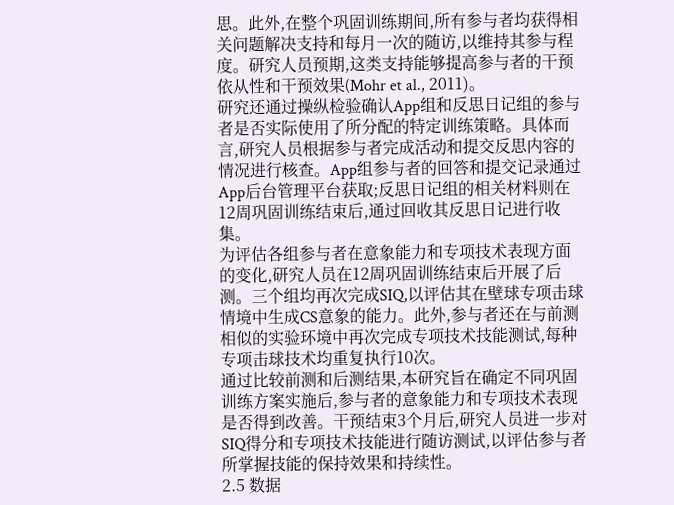思。此外,在整个巩固训练期间,所有参与者均获得相关问题解决支持和每月一次的随访,以维持其参与程度。研究人员预期,这类支持能够提高参与者的干预依从性和干预效果(Mohr et al., 2011)。
研究还通过操纵检验确认App组和反思日记组的参与者是否实际使用了所分配的特定训练策略。具体而言,研究人员根据参与者完成活动和提交反思内容的情况进行核查。App组参与者的回答和提交记录通过App后台管理平台获取;反思日记组的相关材料则在12周巩固训练结束后,通过回收其反思日记进行收集。
为评估各组参与者在意象能力和专项技术表现方面的变化,研究人员在12周巩固训练结束后开展了后测。三个组均再次完成SIQ,以评估其在壁球专项击球情境中生成CS意象的能力。此外,参与者还在与前测相似的实验环境中再次完成专项技术技能测试,每种专项击球技术均重复执行10次。
通过比较前测和后测结果,本研究旨在确定不同巩固训练方案实施后,参与者的意象能力和专项技术表现是否得到改善。干预结束3个月后,研究人员进一步对SIQ得分和专项技术技能进行随访测试,以评估参与者所掌握技能的保持效果和持续性。
2.5 数据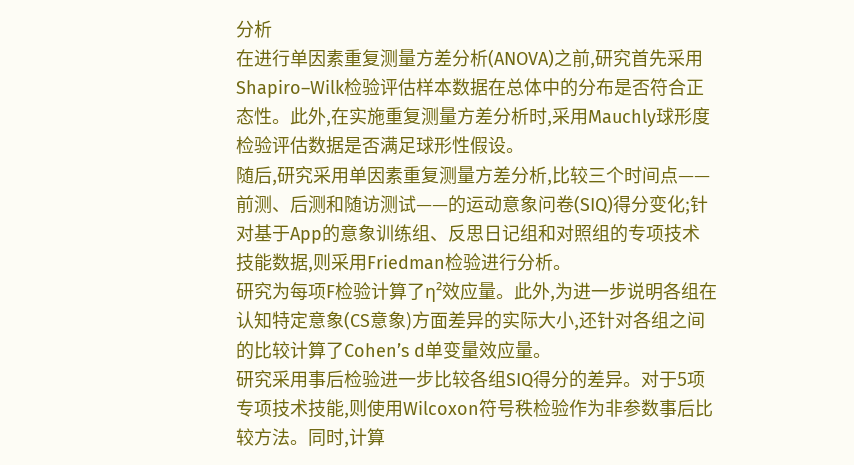分析
在进行单因素重复测量方差分析(ANOVA)之前,研究首先采用Shapiro–Wilk检验评估样本数据在总体中的分布是否符合正态性。此外,在实施重复测量方差分析时,采用Mauchly球形度检验评估数据是否满足球形性假设。
随后,研究采用单因素重复测量方差分析,比较三个时间点——前测、后测和随访测试——的运动意象问卷(SIQ)得分变化;针对基于App的意象训练组、反思日记组和对照组的专项技术技能数据,则采用Friedman检验进行分析。
研究为每项F检验计算了η²效应量。此外,为进一步说明各组在认知特定意象(CS意象)方面差异的实际大小,还针对各组之间的比较计算了Cohen’s d单变量效应量。
研究采用事后检验进一步比较各组SIQ得分的差异。对于5项专项技术技能,则使用Wilcoxon符号秩检验作为非参数事后比较方法。同时,计算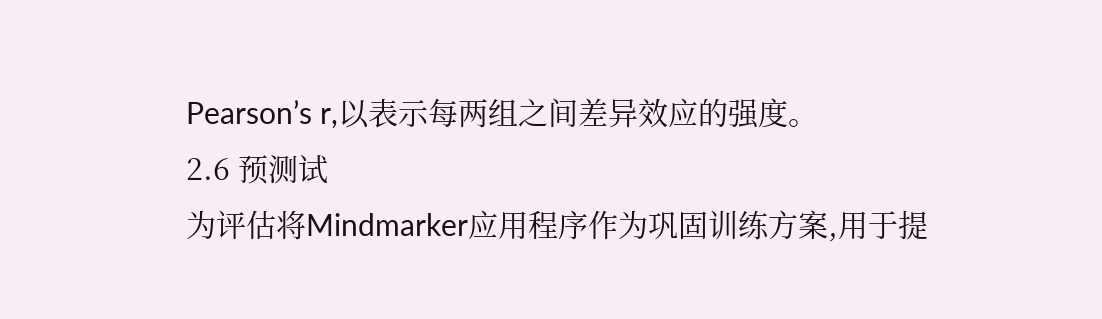Pearson’s r,以表示每两组之间差异效应的强度。
2.6 预测试
为评估将Mindmarker应用程序作为巩固训练方案,用于提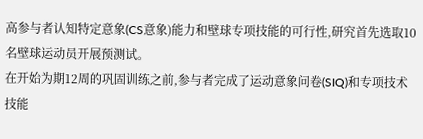高参与者认知特定意象(CS意象)能力和壁球专项技能的可行性,研究首先选取10名壁球运动员开展预测试。
在开始为期12周的巩固训练之前,参与者完成了运动意象问卷(SIQ)和专项技术技能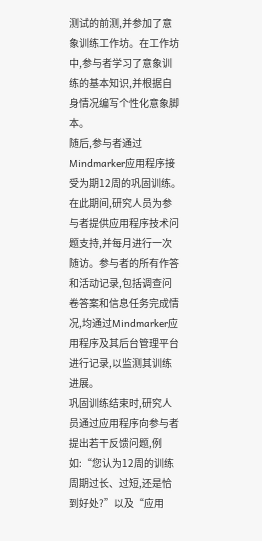测试的前测,并参加了意象训练工作坊。在工作坊中,参与者学习了意象训练的基本知识,并根据自身情况编写个性化意象脚本。
随后,参与者通过Mindmarker应用程序接受为期12周的巩固训练。在此期间,研究人员为参与者提供应用程序技术问题支持,并每月进行一次随访。参与者的所有作答和活动记录,包括调查问卷答案和信息任务完成情况,均通过Mindmarker应用程序及其后台管理平台进行记录,以监测其训练进展。
巩固训练结束时,研究人员通过应用程序向参与者提出若干反馈问题,例如:“您认为12周的训练周期过长、过短,还是恰到好处?”以及“应用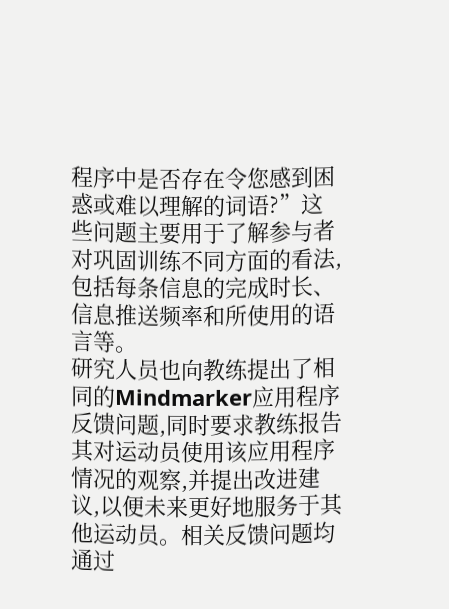程序中是否存在令您感到困惑或难以理解的词语?”这些问题主要用于了解参与者对巩固训练不同方面的看法,包括每条信息的完成时长、信息推送频率和所使用的语言等。
研究人员也向教练提出了相同的Mindmarker应用程序反馈问题,同时要求教练报告其对运动员使用该应用程序情况的观察,并提出改进建议,以便未来更好地服务于其他运动员。相关反馈问题均通过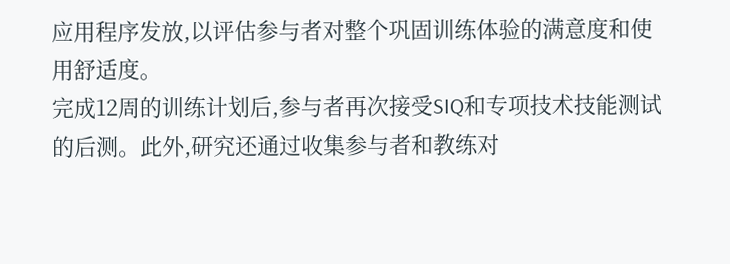应用程序发放,以评估参与者对整个巩固训练体验的满意度和使用舒适度。
完成12周的训练计划后,参与者再次接受SIQ和专项技术技能测试的后测。此外,研究还通过收集参与者和教练对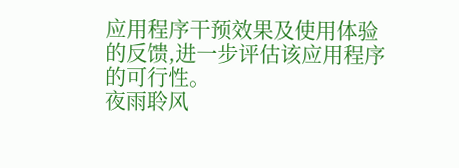应用程序干预效果及使用体验的反馈,进一步评估该应用程序的可行性。
夜雨聆风